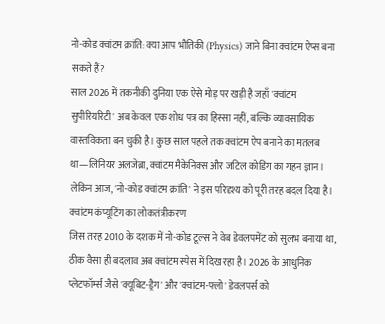नो-कोड क्वांटम क्रांति: क्या आप भौतिकी (Physics) जाने बिना क्वांटम ऐप्स बना सकते हैं?
साल 2026 में तकनीकी दुनिया एक ऐसे मोड़ पर खड़ी है जहाँ 'क्वांटम सुपीरियरिटी' अब केवल एक शोध पत्र का हिस्सा नहीं, बल्कि व्यावसायिक वास्तविकता बन चुकी है। कुछ साल पहले तक क्वांटम ऐप बनाने का मतलब था—लिनियर अलजेब्रा, क्वांटम मैकेनिक्स और जटिल कोडिंग का गहन ज्ञान। लेकिन आज, 'नो-कोड क्वांटम क्रांति' ने इस परिदृश्य को पूरी तरह बदल दिया है।
क्वांटम कंप्यूटिंग का लोकतंत्रीकरण
जिस तरह 2010 के दशक में नो-कोड टूल्स ने वेब डेवलपमेंट को सुलभ बनाया था, ठीक वैसा ही बदलाव अब क्वांटम स्पेस में दिख रहा है। 2026 के आधुनिक प्लेटफॉर्म्स जैसे 'क्यूबिट-ड्रैग' और 'क्वांटम-फ्लो' डेवलपर्स को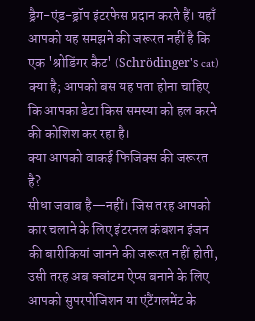ड्रैग-एंड-ड्रॉप इंटरफेस प्रदान करते हैं। यहाँ आपको यह समझने की जरूरत नहीं है कि एक 'श्रोडिंगर कैट' (Schrödinger's cat) क्या है; आपको बस यह पता होना चाहिए कि आपका डेटा किस समस्या को हल करने की कोशिश कर रहा है।
क्या आपको वाकई फिजिक्स की जरूरत है?
सीधा जवाब है—नहीं। जिस तरह आपको कार चलाने के लिए इंटरनल कंबशन इंजन की बारीकियां जानने की जरूरत नहीं होती, उसी तरह अब क्वांटम ऐप्स बनाने के लिए आपको सुपरपोजिशन या एंटैंगलमेंट के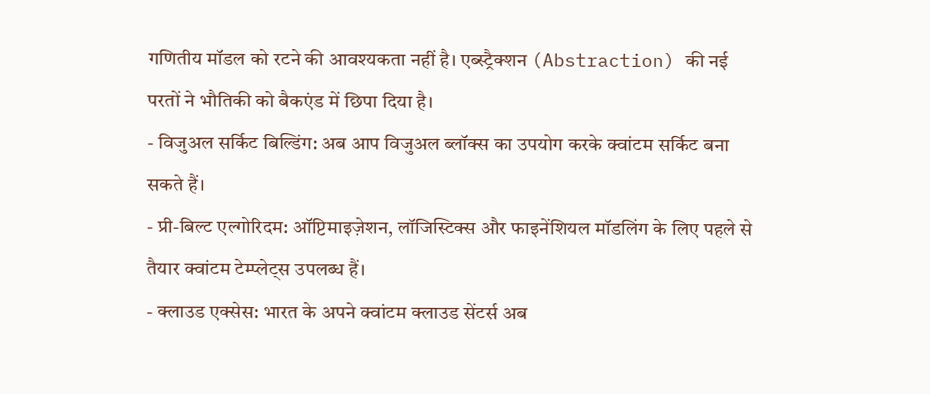गणितीय मॉडल को रटने की आवश्यकता नहीं है। एब्स्ट्रैक्शन (Abstraction) की नई परतों ने भौतिकी को बैकएंड में छिपा दिया है।
- विजुअल सर्किट बिल्डिंग: अब आप विजुअल ब्लॉक्स का उपयोग करके क्वांटम सर्किट बना सकते हैं।
- प्री-बिल्ट एल्गोरिदम: ऑप्टिमाइज़ेशन, लॉजिस्टिक्स और फाइनेंशियल मॉडलिंग के लिए पहले से तैयार क्वांटम टेम्प्लेट्स उपलब्ध हैं।
- क्लाउड एक्सेस: भारत के अपने क्वांटम क्लाउड सेंटर्स अब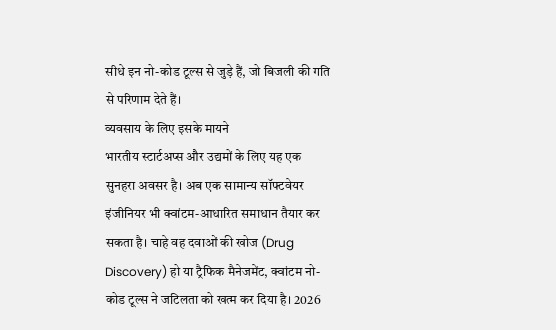सीधे इन नो-कोड टूल्स से जुड़े हैं, जो बिजली की गति से परिणाम देते हैं।
व्यवसाय के लिए इसके मायने
भारतीय स्टार्टअप्स और उद्यमों के लिए यह एक सुनहरा अवसर है। अब एक सामान्य सॉफ्टवेयर इंजीनियर भी क्वांटम-आधारित समाधान तैयार कर सकता है। चाहे वह दवाओं की खोज (Drug Discovery) हो या ट्रैफिक मैनेजमेंट, क्वांटम नो-कोड टूल्स ने जटिलता को खत्म कर दिया है। 2026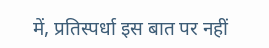में, प्रतिस्पर्धा इस बात पर नहीं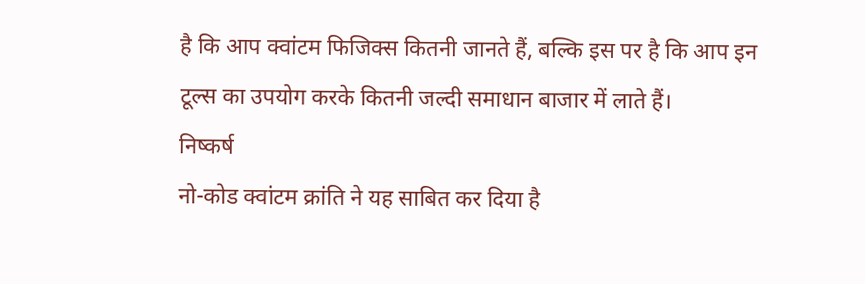है कि आप क्वांटम फिजिक्स कितनी जानते हैं, बल्कि इस पर है कि आप इन टूल्स का उपयोग करके कितनी जल्दी समाधान बाजार में लाते हैं।
निष्कर्ष
नो-कोड क्वांटम क्रांति ने यह साबित कर दिया है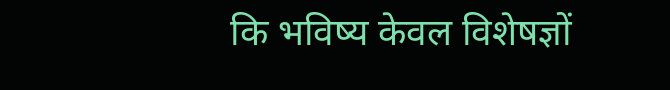कि भविष्य केवल विशेषज्ञों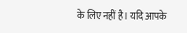के लिए नहीं है। यदि आपके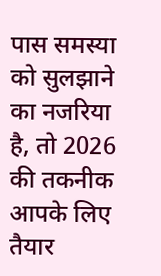पास समस्या को सुलझाने का नजरिया है, तो 2026 की तकनीक आपके लिए तैयार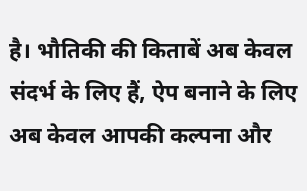है। भौतिकी की किताबें अब केवल संदर्भ के लिए हैं, ऐप बनाने के लिए अब केवल आपकी कल्पना और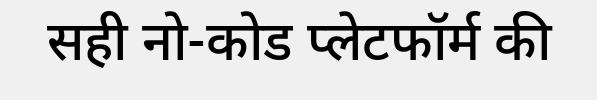सही नो-कोड प्लेटफॉर्म की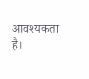आवश्यकता है।